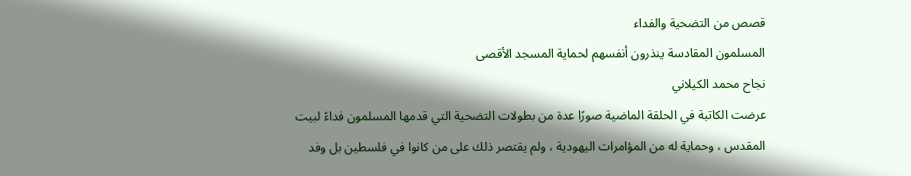قصص من التضحية والفداء
المسلمون المقادسة ينذرون أنفسهم لحماية المسجد الأقصى
نجاح محمد الكيلاني
عرضت الكاتبة في الحلقة الماضية صورًا عدة من بطولات التضحية التي قدمها المسلمون فداءً لبيت المقدس ، وحماية له من المؤامرات اليهودية ، ولم يقتصر ذلك على من كانوا في فلسطين بل وفد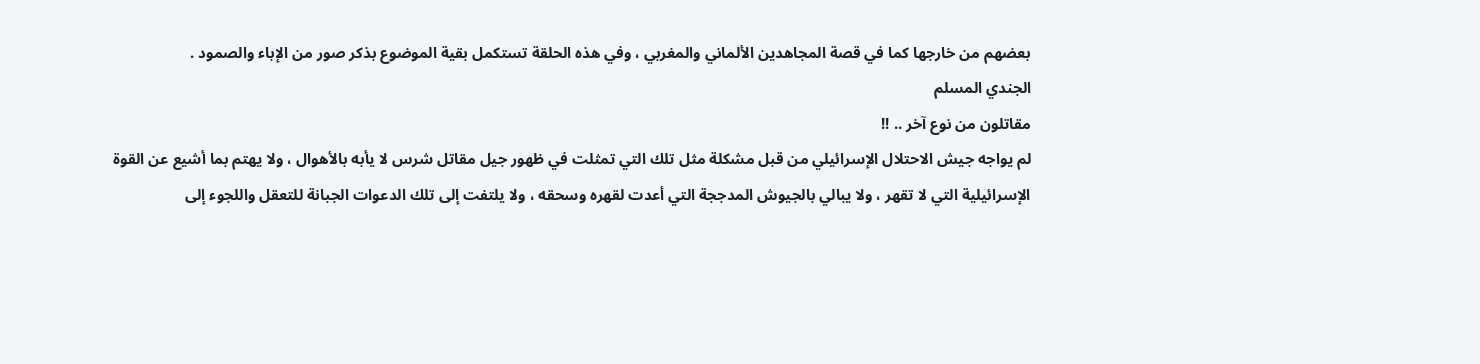بعضهم من خارجها كما في قصة المجاهدين الألماني والمغربي ، وفي هذه الحلقة تستكمل بقية الموضوع بذكر صور من الإباء والصمود .
الجندي المسلم
مقاتلون من نوع آخر .. !!
لم يواجه جيش الاحتلال الإسرائيلي من قبل مشكلة مثل تلك التي تمثلت في ظهور جيل مقاتل شرس لا يأبه بالأهوال ، ولا يهتم بما أشيع عن القوة الإسرائيلية التي لا تقهر ، ولا يبالي بالجيوش المدججة التي أعدت لقهره وسحقه ، ولا يلتفت إلى تلك الدعوات الجبانة للتعقل واللجوء إلى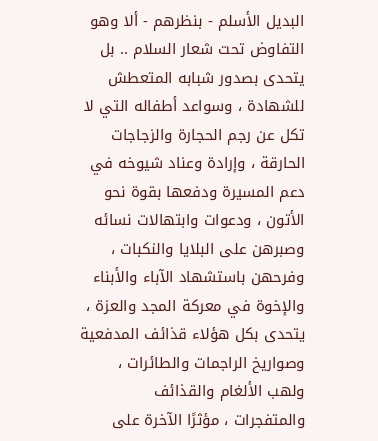البديل الأسلم - بنظرهم - ألا وهو التفاوض تحت شعار السلام .. بل يتحدى بصدور شبابه المتعطش للشهادة ، وسواعد أطفاله التي لا تكل عن رجم الحجارة والزجاجات الحارقة ، وإرادة وعناد شيوخه في دعم المسيرة ودفعها بقوة نحو الأتون ، ودعوات وابتهالات نسائه وصبرهن على البلايا والنكبات ، وفرحهن باستشهاد الآباء والأبناء والإخوة في معركة المجد والعزة ، يتحدى بكل هؤلاء قذائف المدفعية وصواريخ الراجمات والطائرات ، ولهب الألغام والقذائف والمتفجرات ، مؤثرًا الآخرة على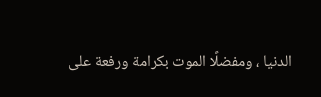الدنيا ، ومفضلًا الموت بكرامة ورفعة على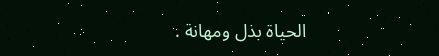الحياة بذل ومهانة .